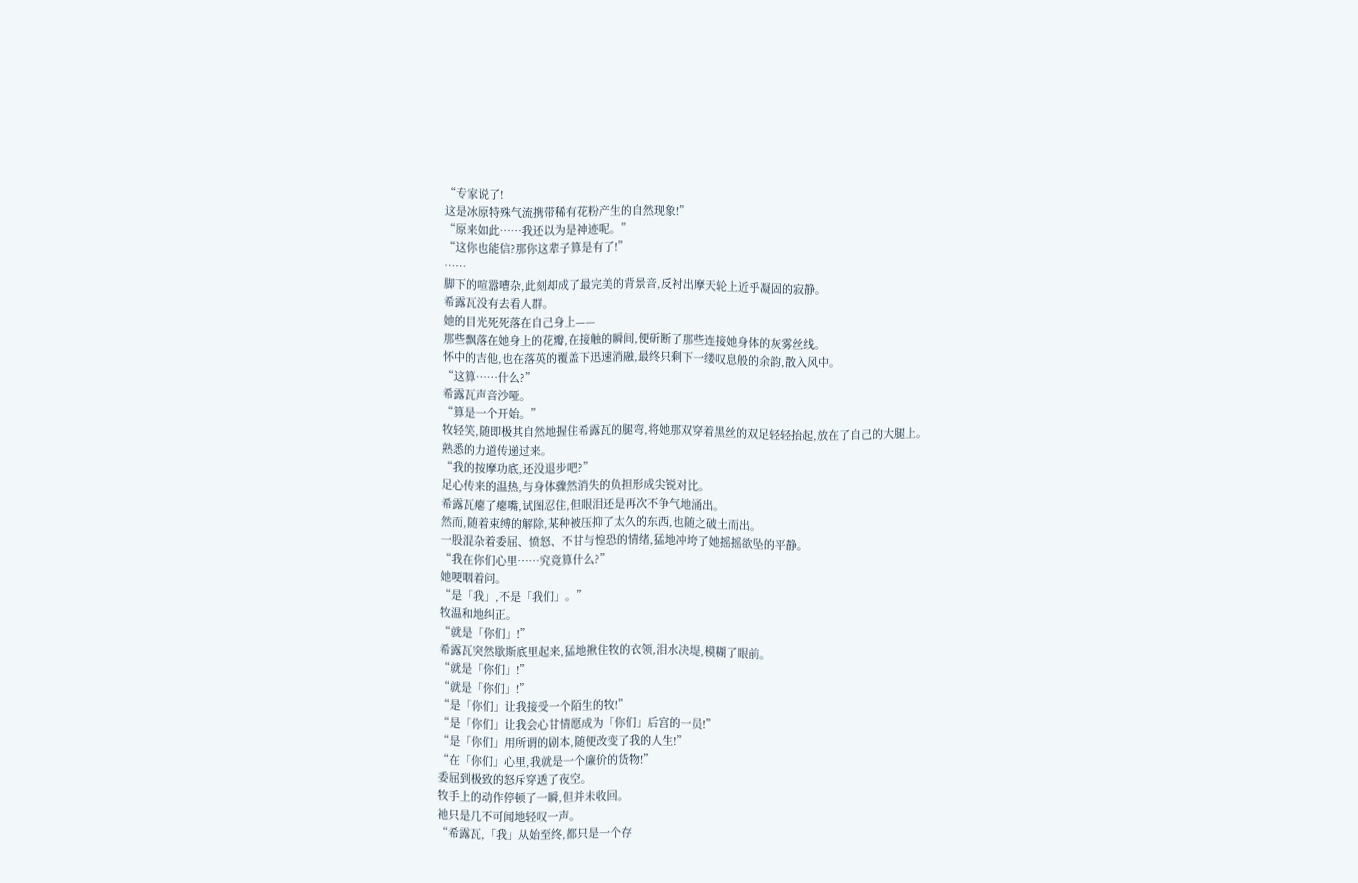“专家说了!
这是冰原特殊气流携带稀有花粉产生的自然现象!”
“原来如此……我还以为是神迹呢。”
“这你也能信?那你这辈子算是有了!”
……
脚下的喧嚣嘈杂,此刻却成了最完美的背景音,反衬出摩天轮上近乎凝固的寂静。
希露瓦没有去看人群。
她的目光死死落在自己身上——
那些飘落在她身上的花瓣,在接触的瞬间,便斫断了那些连接她身体的灰雾丝线。
怀中的吉他,也在落英的覆盖下迅速消融,最终只剩下一缕叹息般的余韵,散入风中。
“这算……什么?”
希露瓦声音沙哑。
“算是一个开始。”
牧轻笑,随即极其自然地握住希露瓦的腿弯,将她那双穿着黑丝的双足轻轻抬起,放在了自己的大腿上。
熟悉的力道传递过来。
“我的按摩功底,还没退步吧?”
足心传来的温热,与身体骤然消失的负担形成尖锐对比。
希露瓦瘪了瘪嘴,试图忍住,但眼泪还是再次不争气地涌出。
然而,随着束缚的解除,某种被压抑了太久的东西,也随之破土而出。
一股混杂着委屈、愤怒、不甘与惶恐的情绪,猛地冲垮了她摇摇欲坠的平静。
“我在你们心里……究竟算什么?”
她哽咽着问。
“是「我」,不是「我们」。”
牧温和地纠正。
“就是「你们」!”
希露瓦突然歇斯底里起来,猛地揪住牧的衣领,泪水决堤,模糊了眼前。
“就是「你们」!”
“就是「你们」!”
“是「你们」让我接受一个陌生的牧!”
“是「你们」让我会心甘情愿成为「你们」后宫的一员!”
“是「你们」用所谓的剧本,随便改变了我的人生!”
“在「你们」心里,我就是一个廉价的货物!”
委屈到极致的怒斥穿透了夜空。
牧手上的动作停顿了一瞬,但并未收回。
祂只是几不可闻地轻叹一声。
“希露瓦,「我」从始至终,都只是一个存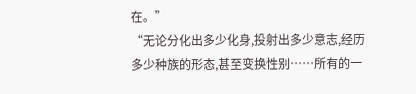在。”
“无论分化出多少化身,投射出多少意志,经历多少种族的形态,甚至变换性别……所有的一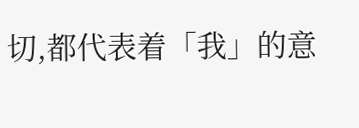切,都代表着「我」的意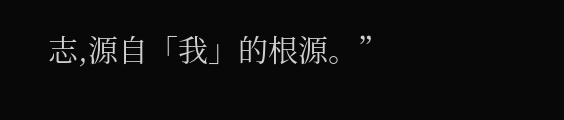志,源自「我」的根源。”